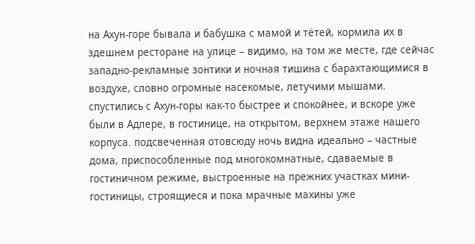на Ахун-горе бывала и бабушка с мамой и тётей, кормила их в здешнем ресторане на улице – видимо, на том же месте, где сейчас западно-рекламные зонтики и ночная тишина с барахтающимися в воздухе, словно огромные насекомые, летучими мышами. спустились с Ахун-горы как-то быстрее и спокойнее, и вскоре уже были в Адлере, в гостинице, на открытом, верхнем этаже нашего корпуса. подсвеченная отовсюду ночь видна идеально – частные дома, приспособленные под многокомнатные, сдаваемые в гостиничном режиме, выстроенные на прежних участках мини-гостиницы, строящиеся и пока мрачные махины уже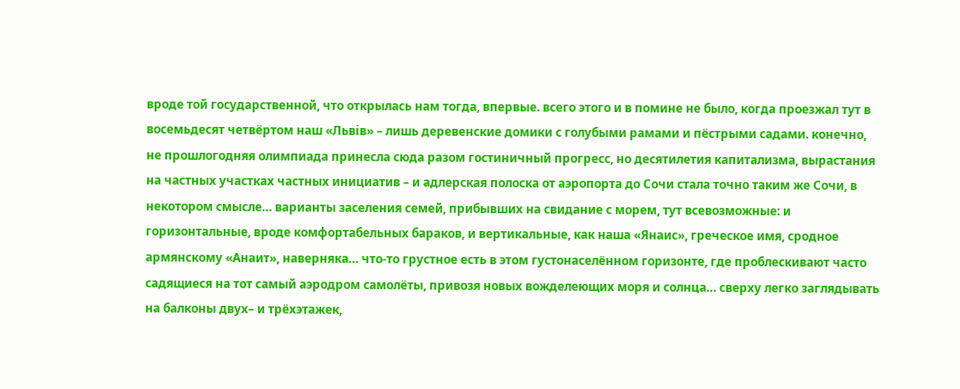вроде той государственной, что открылась нам тогда, впервые. всего этого и в помине не было, когда проезжал тут в восемьдесят четвёртом наш «Львiв» – лишь деревенские домики с голубыми рамами и пёстрыми садами. конечно, не прошлогодняя олимпиада принесла сюда разом гостиничный прогресс, но десятилетия капитализма, вырастания на частных участках частных инициатив – и адлерская полоска от аэропорта до Сочи стала точно таким же Сочи, в некотором смысле… варианты заселения семей, прибывших на свидание с морем, тут всевозможные: и горизонтальные, вроде комфортабельных бараков, и вертикальные, как наша «Янаис», греческое имя, сродное армянскому «Анаит», наверняка… что-то грустное есть в этом густонаселённом горизонте, где проблескивают часто садящиеся на тот самый аэродром самолёты, привозя новых вожделеющих моря и солнца… сверху легко заглядывать на балконы двух– и трёхэтажек,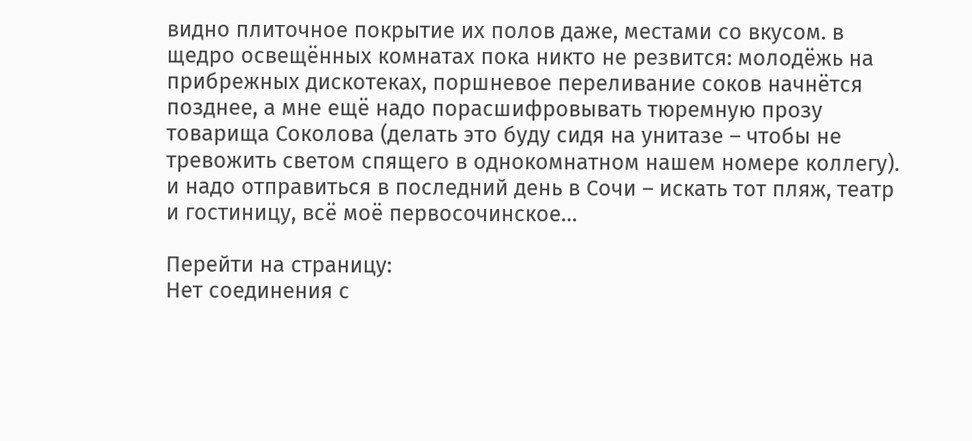видно плиточное покрытие их полов даже, местами со вкусом. в щедро освещённых комнатах пока никто не резвится: молодёжь на прибрежных дискотеках, поршневое переливание соков начнётся позднее, а мне ещё надо порасшифровывать тюремную прозу товарища Соколова (делать это буду сидя на унитазе – чтобы не тревожить светом спящего в однокомнатном нашем номере коллегу). и надо отправиться в последний день в Сочи – искать тот пляж, театр и гостиницу, всё моё первосочинское…

Перейти на страницу:
Нет соединения с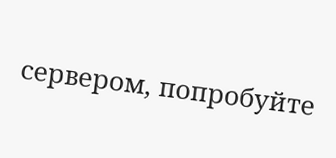сервером, попробуйте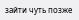зайти чуть позже